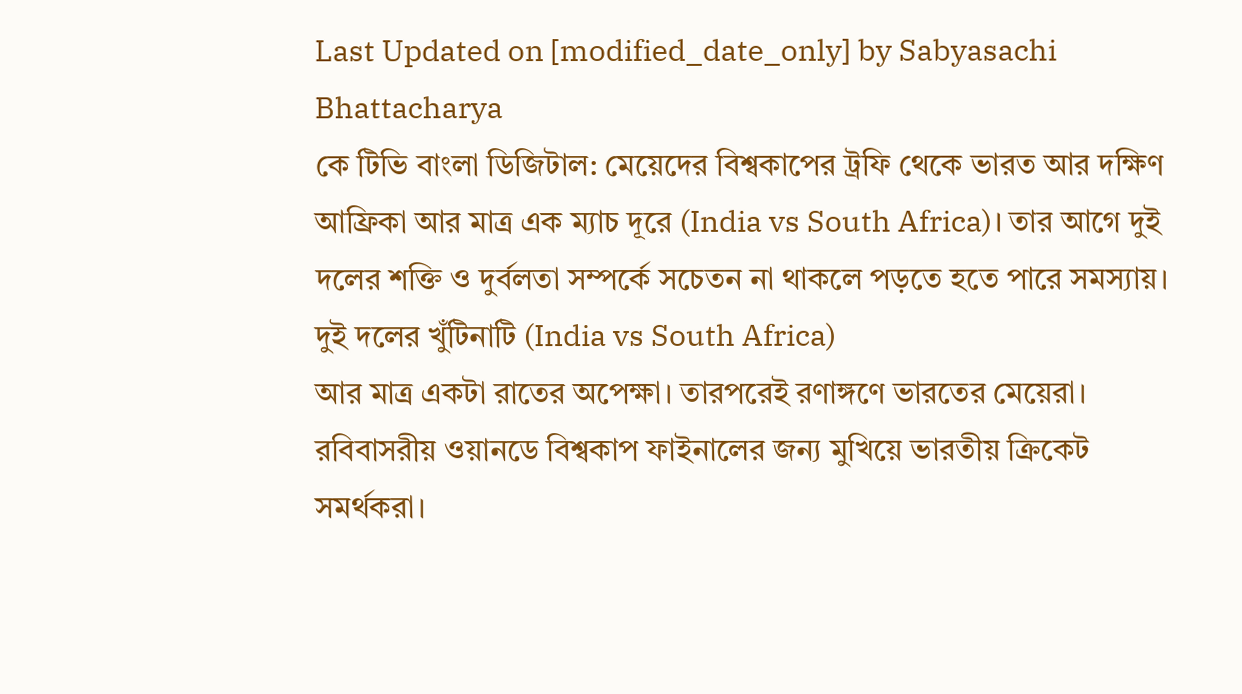Last Updated on [modified_date_only] by Sabyasachi Bhattacharya
কে টিভি বাংলা ডিজিটাল: মেয়েদের বিশ্বকাপের ট্রফি থেকে ভারত আর দক্ষিণ আফ্রিকা আর মাত্র এক ম্যাচ দূরে (India vs South Africa)। তার আগে দুই দলের শক্তি ও দুর্বলতা সম্পর্কে সচেতন না থাকলে পড়তে হতে পারে সমস্যায়।
দুই দলের খুঁটিনাটি (India vs South Africa)
আর মাত্র একটা রাতের অপেক্ষা। তারপরেই রণাঙ্গণে ভারতের মেয়েরা। রবিবাসরীয় ওয়ানডে বিশ্বকাপ ফাইনালের জন্য মুখিয়ে ভারতীয় ক্রিকেট সমর্থকরা।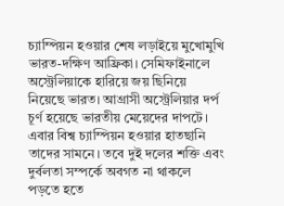চ্যাম্পিয়ন হওয়ার শেষ লড়াইয়ে মুখোমুখি ভারত-দক্ষিণ আফ্রিকা। সেমিফাইনালে অস্ট্রেলিয়াকে হারিয়ে জয় ছিনিয়ে নিয়েছে ভারত। আগ্রাসী অস্ট্রেলিয়ার দর্প চূর্ণ হয়েছে ভারতীয় মেয়েদের দাপটে। এবার বিশ্ব চ্যাম্পিয়ন হওয়ার হাতছানি তাদের সামনে। তবে দুই দলের শক্তি এবং দুর্বলতা সম্পর্কে অবগত না থাকলে পড়তে হতে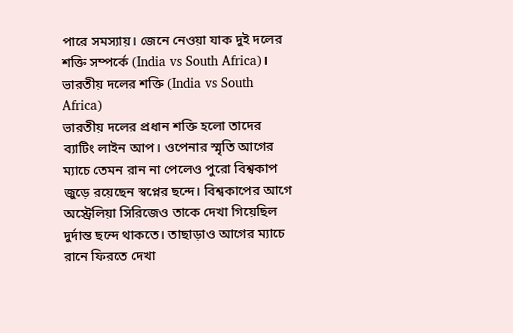পারে সমস্যায়। জেনে নেওয়া যাক দুই দলের শক্তি সম্পর্কে (India vs South Africa)।
ভারতীয় দলের শক্তি (India vs South Africa)
ভারতীয় দলের প্রধান শক্তি হলো তাদের ব্যাটিং লাইন আপ। ওপেনার স্মৃতি আগের ম্যাচে তেমন রান না পেলেও পুরো বিশ্বকাপ জুড়ে রয়েছেন স্বপ্নের ছন্দে। বিশ্বকাপের আগে অস্ট্রেলিয়া সিরিজেও তাকে দেখা গিয়েছিল দুর্দান্ত ছন্দে থাকতে। তাছাড়াও আগের ম্যাচে রানে ফিরতে দেখা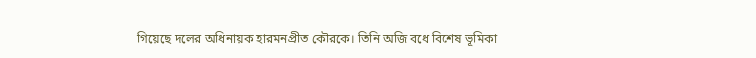গিয়েছে দলের অধিনায়ক হারমনপ্রীত কৌরকে। তিনি অজি বধে বিশেষ ভূমিকা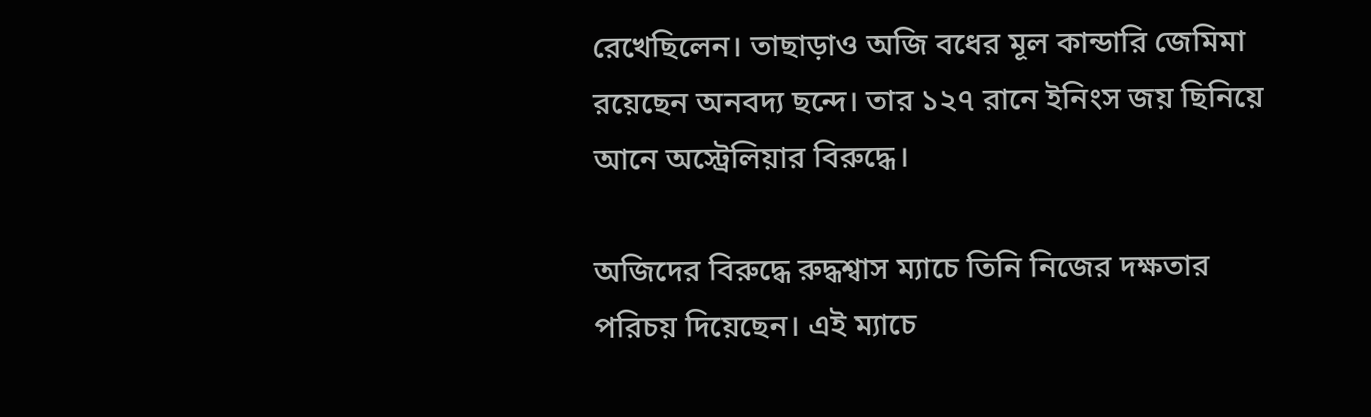রেখেছিলেন। তাছাড়াও অজি বধের মূল কান্ডারি জেমিমা রয়েছেন অনবদ্য ছন্দে। তার ১২৭ রানে ইনিংস জয় ছিনিয়ে আনে অস্ট্রেলিয়ার বিরুদ্ধে।

অজিদের বিরুদ্ধে রুদ্ধশ্বাস ম্যাচে তিনি নিজের দক্ষতার পরিচয় দিয়েছেন। এই ম্যাচে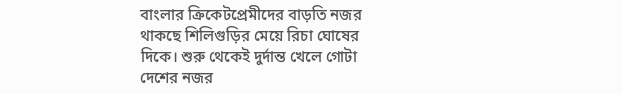বাংলার ক্রিকেটপ্রেমীদের বাড়তি নজর থাকছে শিলিগুড়ির মেয়ে রিচা ঘোষের দিকে। শুরু থেকেই দুর্দান্ত খেলে গোটা দেশের নজর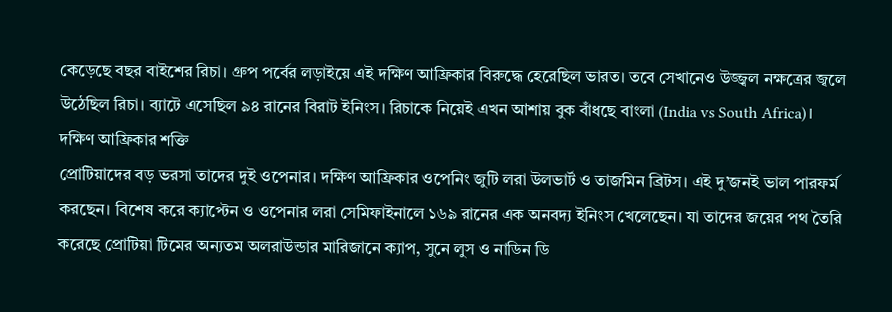কেড়েছে বছর বাইশের রিচা। গ্রুপ পর্বের লড়াইয়ে এই দক্ষিণ আফ্রিকার বিরুদ্ধে হেরেছিল ভারত। তবে সেখানেও উজ্জ্বল নক্ষত্রের জ্বলে উঠেছিল রিচা। ব্যাটে এসেছিল ৯৪ রানের বিরাট ইনিংস। রিচাকে নিয়েই এখন আশায় বুক বাঁধছে বাংলা (India vs South Africa)।
দক্ষিণ আফ্রিকার শক্তি
প্রোটিয়াদের বড় ভরসা তাদের দুই ওপেনার। দক্ষিণ আফ্রিকার ওপেনিং জুটি লরা উলভার্ট ও তাজমিন ব্রিটস। এই দু’জনই ভাল পারফর্ম করছেন। বিশেষ করে ক্যাপ্টেন ও ওপেনার লরা সেমিফাইনালে ১৬৯ রানের এক অনবদ্য ইনিংস খেলেছেন। যা তাদের জয়ের পথ তৈরি করেছে প্রোটিয়া টিমের অন্যতম অলরাউন্ডার মারিজানে ক্যাপ, সুনে লুস ও নাডিন ডি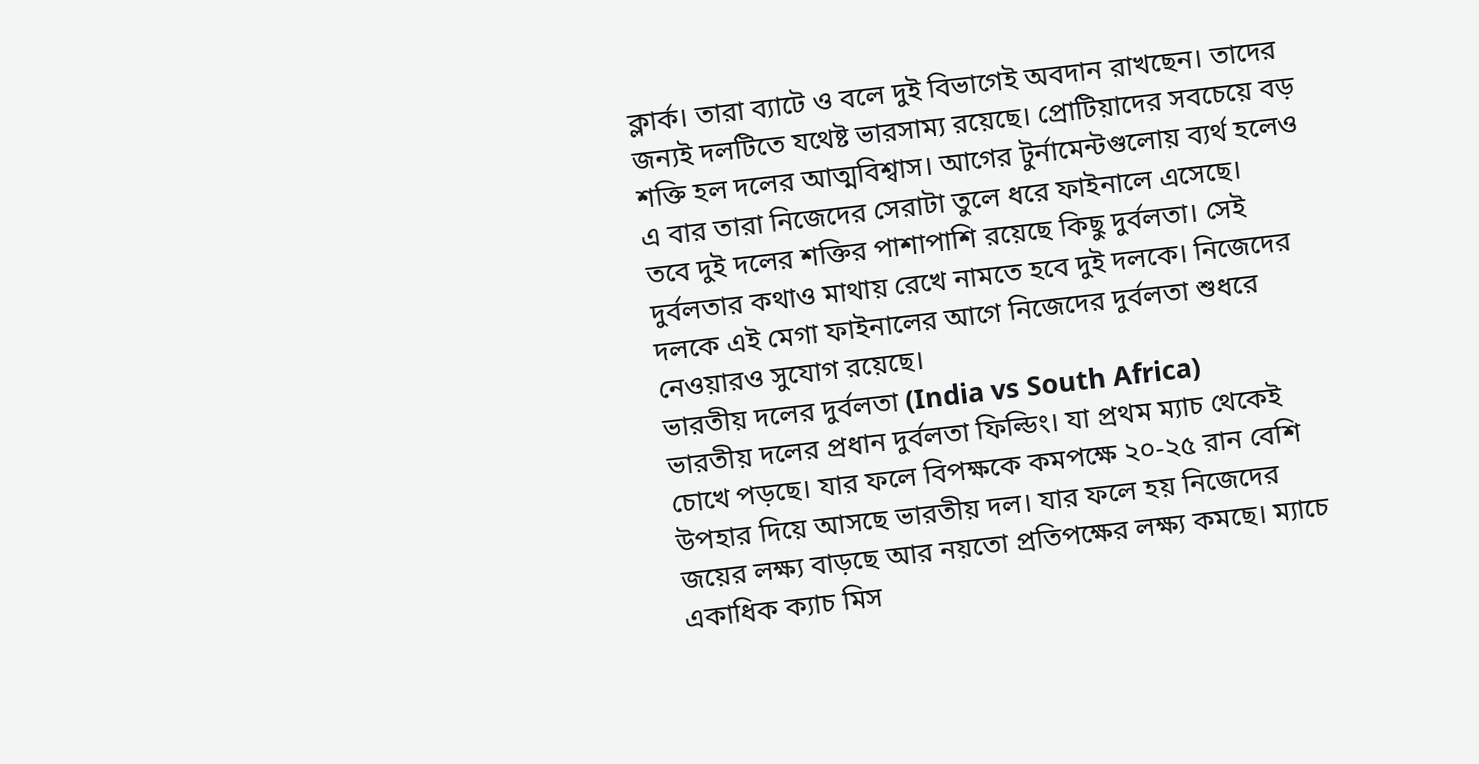ক্লার্ক। তারা ব্যাটে ও বলে দুই বিভাগেই অবদান রাখছেন। তাদের জন্যই দলটিতে যথেষ্ট ভারসাম্য রয়েছে। প্রোটিয়াদের সবচেয়ে বড় শক্তি হল দলের আত্মবিশ্বাস। আগের টুর্নামেন্টগুলোয় ব্যর্থ হলেও এ বার তারা নিজেদের সেরাটা তুলে ধরে ফাইনালে এসেছে।
তবে দুই দলের শক্তির পাশাপাশি রয়েছে কিছু দুর্বলতা। সেই দুর্বলতার কথাও মাথায় রেখে নামতে হবে দুই দলকে। নিজেদের দলকে এই মেগা ফাইনালের আগে নিজেদের দুর্বলতা শুধরে নেওয়ারও সুযোগ রয়েছে।
ভারতীয় দলের দুর্বলতা (India vs South Africa)
ভারতীয় দলের প্রধান দুর্বলতা ফিল্ডিং। যা প্রথম ম্যাচ থেকেই চোখে পড়ছে। যার ফলে বিপক্ষকে কমপক্ষে ২০-২৫ রান বেশি উপহার দিয়ে আসছে ভারতীয় দল। যার ফলে হয় নিজেদের জয়ের লক্ষ্য বাড়ছে আর নয়তো প্রতিপক্ষের লক্ষ্য কমছে। ম্যাচে একাধিক ক্যাচ মিস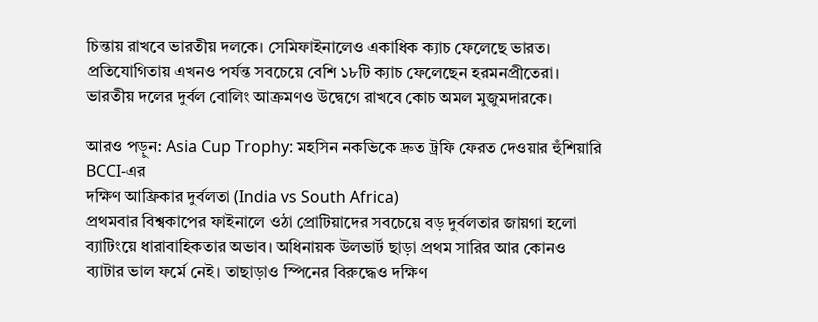চিন্তায় রাখবে ভারতীয় দলকে। সেমিফাইনালেও একাধিক ক্যাচ ফেলেছে ভারত। প্রতিযোগিতায় এখনও পর্যন্ত সবচেয়ে বেশি ১৮টি ক্যাচ ফেলেছেন হরমনপ্রীতেরা। ভারতীয় দলের দুর্বল বোলিং আক্রমণও উদ্বেগে রাখবে কোচ অমল মুজুমদারকে।

আরও পড়ুন: Asia Cup Trophy: মহসিন নকভিকে দ্রুত ট্রফি ফেরত দেওয়ার হুঁশিয়ারি BCCI-এর
দক্ষিণ আফ্রিকার দুর্বলতা (India vs South Africa)
প্রথমবার বিশ্বকাপের ফাইনালে ওঠা প্রোটিয়াদের সবচেয়ে বড় দুর্বলতার জায়গা হলো ব্যাটিংয়ে ধারাবাহিকতার অভাব। অধিনায়ক উলভার্ট ছাড়া প্রথম সারির আর কোনও ব্যাটার ভাল ফর্মে নেই। তাছাড়াও স্পিনের বিরুদ্ধেও দক্ষিণ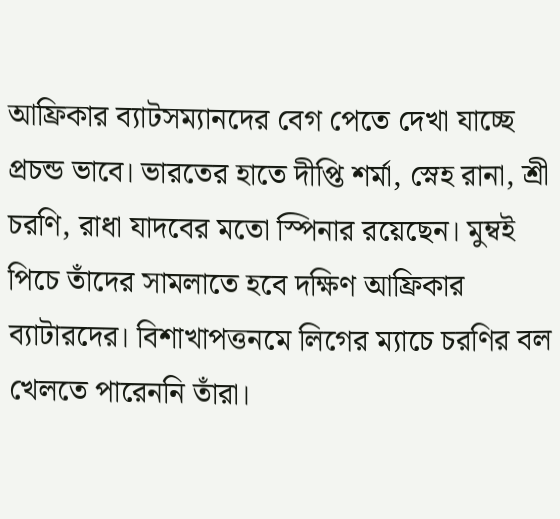আফ্রিকার ব্যাটসম্যানদের বেগ পেতে দেখা যাচ্ছে প্রচন্ড ভাবে। ভারতের হাতে দীপ্তি শর্মা, স্নেহ রানা, শ্রী চরণি, রাধা যাদবের মতো স্পিনার রয়েছেন। মুম্বই পিচে তাঁদের সামলাতে হবে দক্ষিণ আফ্রিকার ব্যাটারদের। বিশাখাপত্তনমে লিগের ম্যাচে চরণির বল খেলতে পারেননি তাঁরা।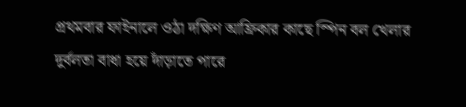প্রথমবার ফাইনালে ওঠা দক্ষিণ আফ্রিকার কাছে স্পিন বল খেলার দুর্বলতা বাধা হয়ে দাঁড়াতে পারে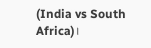(India vs South Africa)।